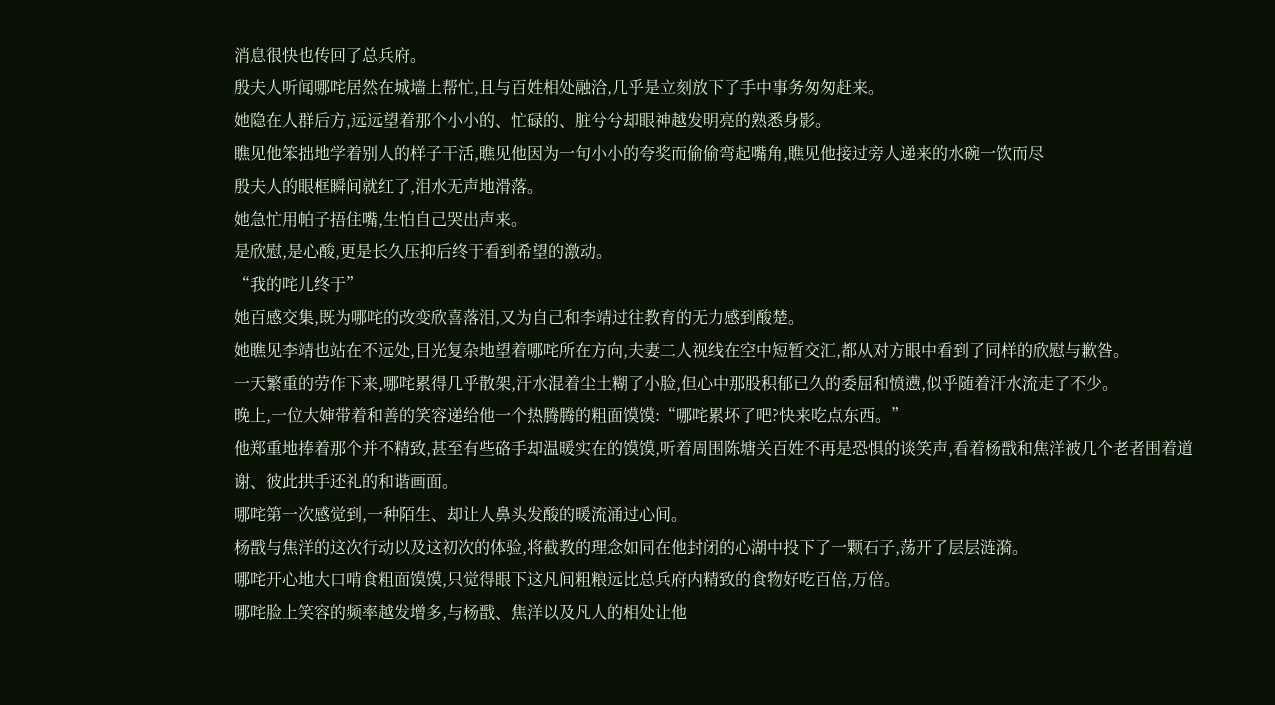消息很快也传回了总兵府。
殷夫人听闻哪咤居然在城墙上帮忙,且与百姓相处融洽,几乎是立刻放下了手中事务匆匆赶来。
她隐在人群后方,远远望着那个小小的、忙碌的、脏兮兮却眼神越发明亮的熟悉身影。
瞧见他笨拙地学着别人的样子干活,瞧见他因为一句小小的夸奖而偷偷弯起嘴角,瞧见他接过旁人递来的水碗一饮而尽
殷夫人的眼框瞬间就红了,泪水无声地滑落。
她急忙用帕子捂住嘴,生怕自己哭出声来。
是欣慰,是心酸,更是长久压抑后终于看到希望的激动。
“我的咤儿终于”
她百感交集,既为哪咤的改变欣喜落泪,又为自己和李靖过往教育的无力感到酸楚。
她瞧见李靖也站在不远处,目光复杂地望着哪咤所在方向,夫妻二人视线在空中短暂交汇,都从对方眼中看到了同样的欣慰与歉咎。
一天繁重的劳作下来,哪咤累得几乎散架,汗水混着尘土糊了小脸,但心中那股积郁已久的委屈和愤懑,似乎随着汗水流走了不少。
晚上,一位大婶带着和善的笑容递给他一个热腾腾的粗面馍馍:“哪咤累坏了吧?快来吃点东西。”
他郑重地捧着那个并不精致,甚至有些硌手却温暖实在的馍馍,听着周围陈塘关百姓不再是恐惧的谈笑声,看着杨戬和焦洋被几个老者围着道谢、彼此拱手还礼的和谐画面。
哪咤第一次感觉到,一种陌生、却让人鼻头发酸的暖流涌过心间。
杨戬与焦洋的这次行动以及这初次的体验,将截教的理念如同在他封闭的心湖中投下了一颗石子,荡开了层层涟漪。
哪咤开心地大口啃食粗面馍馍,只觉得眼下这凡间粗粮远比总兵府内精致的食物好吃百倍,万倍。
哪咤脸上笑容的频率越发增多,与杨戬、焦洋以及凡人的相处让他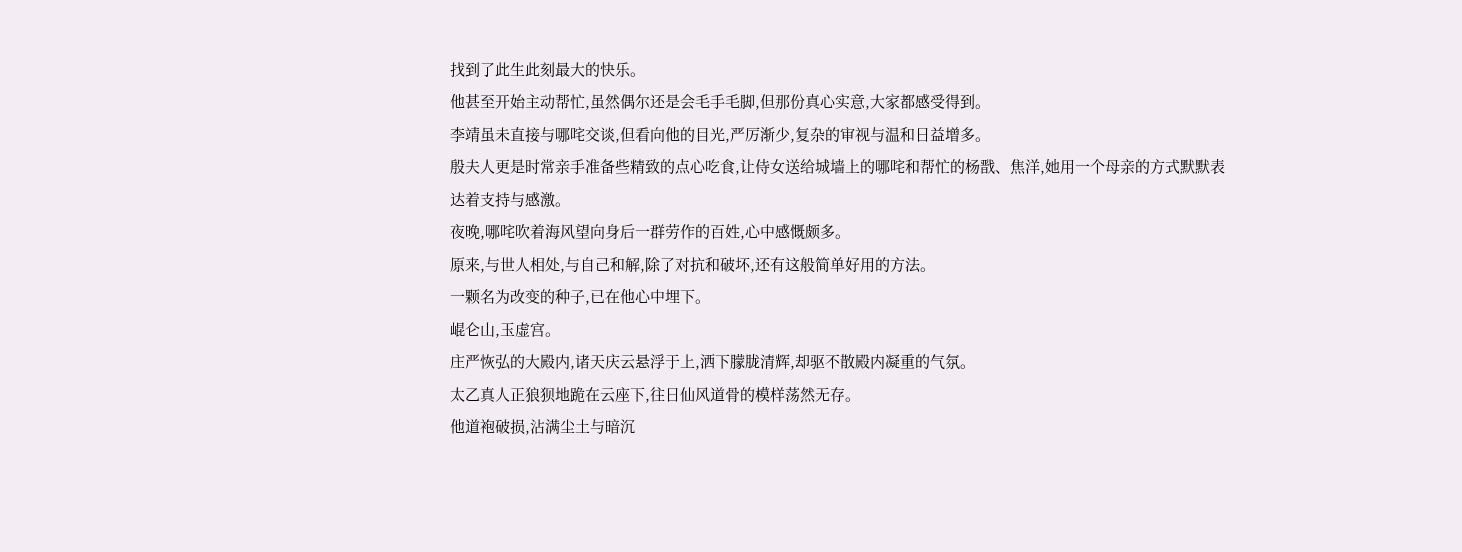找到了此生此刻最大的快乐。
他甚至开始主动帮忙,虽然偶尔还是会毛手毛脚,但那份真心实意,大家都感受得到。
李靖虽未直接与哪咤交谈,但看向他的目光,严厉渐少,复杂的审视与温和日益增多。
殷夫人更是时常亲手准备些精致的点心吃食,让侍女送给城墙上的哪咤和帮忙的杨戬、焦洋,她用一个母亲的方式默默表达着支持与感激。
夜晚,哪咤吹着海风望向身后一群劳作的百姓,心中感慨颇多。
原来,与世人相处,与自己和解,除了对抗和破坏,还有这般简单好用的方法。
一颗名为改变的种子,已在他心中埋下。
崐仑山,玉虚宫。
庄严恢弘的大殿内,诸天庆云悬浮于上,洒下朦胧清辉,却驱不散殿内凝重的气氛。
太乙真人正狼狈地跪在云座下,往日仙风道骨的模样荡然无存。
他道袍破损,沾满尘土与暗沉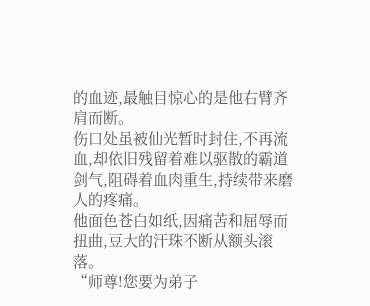的血迹,最触目惊心的是他右臂齐肩而断。
伤口处虽被仙光暂时封住,不再流血,却依旧残留着难以驱散的霸道剑气,阻碍着血肉重生,持续带来磨人的疼痛。
他面色苍白如纸,因痛苦和屈辱而扭曲,豆大的汗珠不断从额头滚落。
“师尊!您要为弟子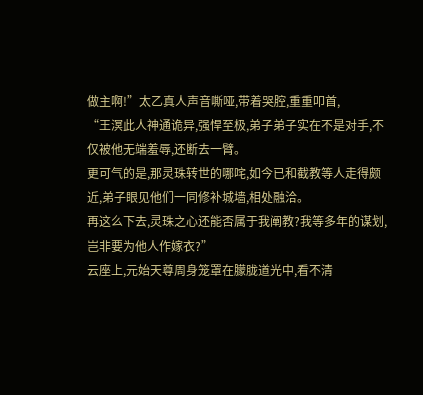做主啊!”太乙真人声音嘶哑,带着哭腔,重重叩首,
“王溟此人神通诡异,强悍至极,弟子弟子实在不是对手,不仅被他无端羞辱,还断去一臂。
更可气的是,那灵珠转世的哪咤,如今已和截教等人走得颇近,弟子眼见他们一同修补城墙,相处融洽。
再这么下去,灵珠之心还能否属于我阐教?我等多年的谋划,岂非要为他人作嫁衣?”
云座上,元始天尊周身笼罩在朦胧道光中,看不清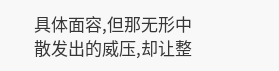具体面容,但那无形中散发出的威压,却让整